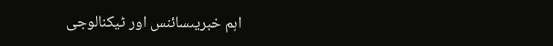اہم خبریںسائنس اور ٹیکنالوجی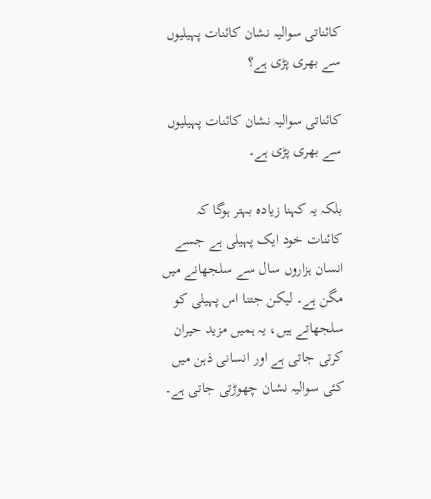کائناتی سوالیہ نشان کائنات پہیلیوں سے بھری پڑی ہے؟

کائناتی سوالیہ نشان کائنات پہیلیوں سے بھری پڑی ہے۔

بلکہ یہ کہنا زیادہ بہتر ہوگا کہ کائنات خود ایک پہیلی ہے جسے انسان ہزاروں سال سے سلجھانے میں مگن ہے۔ لیکن جتنا اس پہیلی کو سلجھاتے ہیں، یہ ہمیں مزید حیران کرتی جاتی ہے اور انسانی ذہن میں کئی سوالیہ نشان چھوڑتی جاتی ہے۔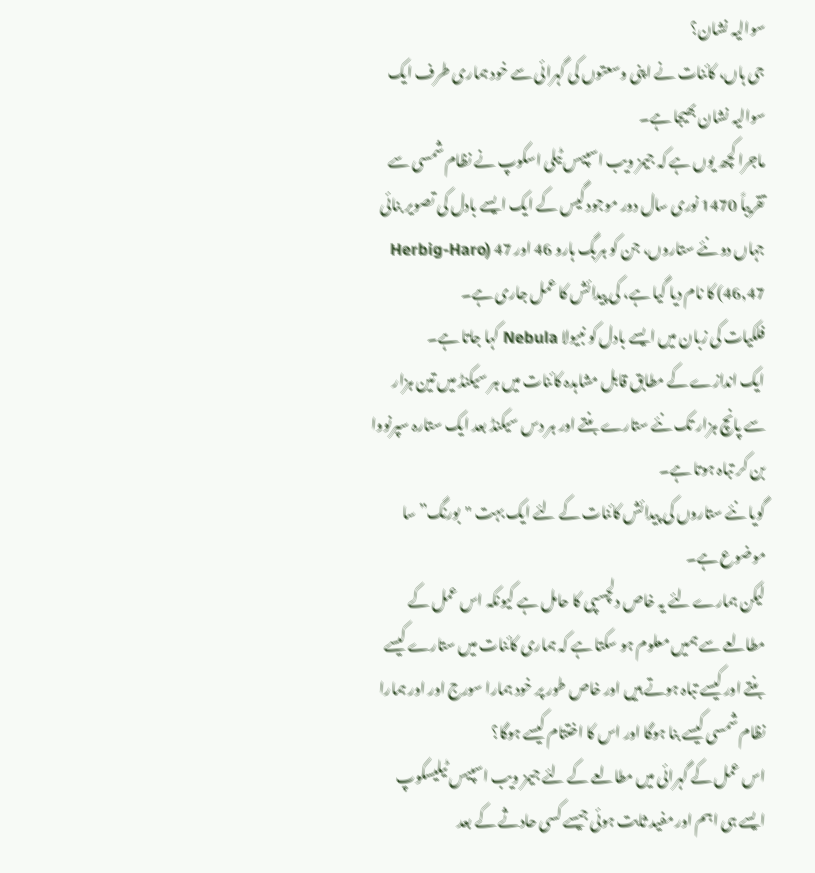سوالیہ نشان؟
جی ہاں، کائنات نے اپنی وسعتوں کی گہرائی سے خود ہماری طرف ایک سوالیہ نشان بھیجا ہے۔
ماجرا کچھ یوں ہے کہ جیمز ویب اسپیس ٹیلی اسکوپ نے نظام شمسی سے تقریباً 1470 نوری سال دور موجود گیس کے ایک ایسے بادل کی تصویر بنائی جہاں دو نئے ستاروں، جن کو ہربگ ہارو 46 اور 47 (Herbig-Haro 46,47) کا نام دیا گیا ہے، کی پیدائش کا عمل جاری ہے۔
فلکیات کی زبان میں ایسے بادل کو نبیولا Nebula کہا جاتا ہے۔
ایک اندازے کے مطابق قابل مشاہدہ کائنات میں ہر سیکنڈ میں تین ہزار سے پانچ ہزار تک نئے ستارے بنتے اور ہر دس سیکنڈ بعد ایک ستارہ سپرنووا بن کر تباہ ہوتا ہے۔
گویا نئے ستاروں کی پیدائش کائنات کے لئے ایک بہت "بورنگ” سا موضوع ہے۔
لیکن ہمارے لئے یہ خاص دلچسپی کا حامل ہے کیونکہ اس عمل کے مطالعے سے ہمیں معلوم ہو سکتا ہے کہ ہماری کائنات میں ستارے کیسے بنتے اور کیسے تباہ ہوتے ہیں اور خاص طور پر خود ہمارا سورج اور اور ہمارا نظام شمسی کیسے بنا ہوگا اور اس کا اختتام کیسے ہوگا؟
اس عمل کے گہرائی میں مطالعے کے لئے جیمز ویب اسپیس ٹیلیسکوپ ایسے ہی اہم اور مفید ثابت ہوئی جیسے کسی حادثے کے بعد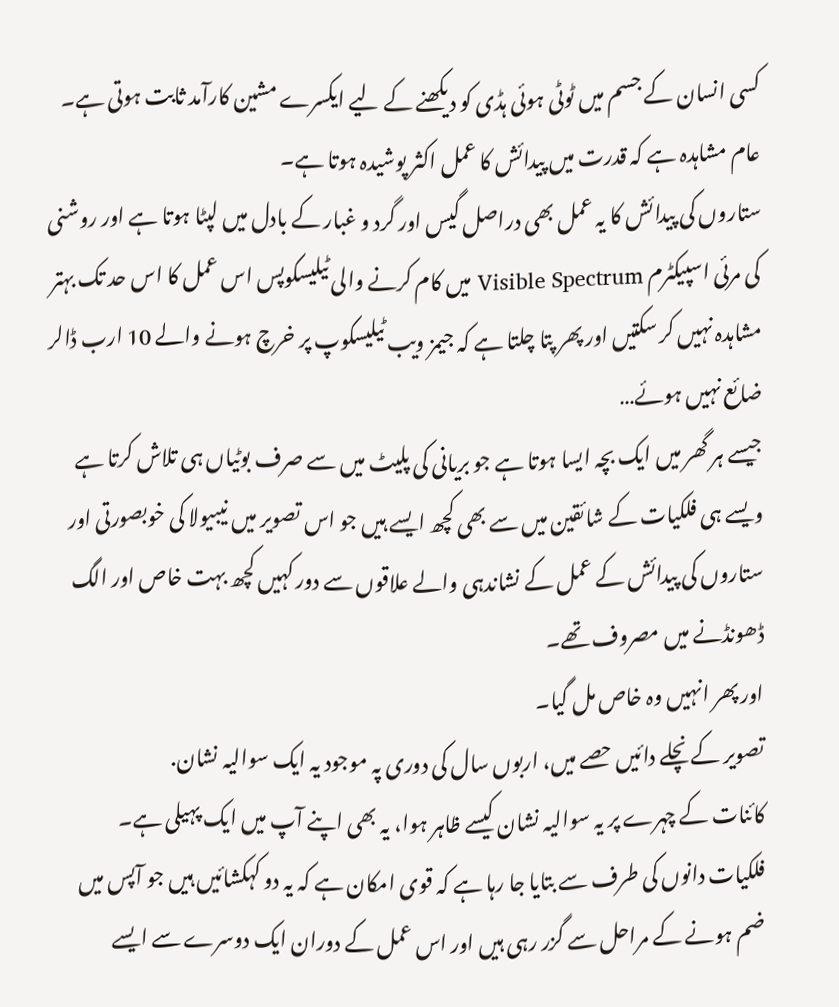کسی انسان کے جسم میں ٹوٹی ہوئی ہڈی کو دیکھنے کے لیے ایکسرے مشین کارآمد ثابت ہوتی ہے۔
عام مشاہدہ ہے کہ قدرت میں پیدائش کا عمل اکثر پوشیدہ ہوتا ہے۔
ستاروں کی پیدائش کا یہ عمل بھی دراصل گیس اور گرد و غبار کے بادل میں لپٹا ہوتا ہے اور روشنی کی مرئی اسپیکٹرم Visible Spectrum میں کام کرنے والی ٹیلیسکوپس اس عمل کا اس حد تک بہتر مشاہدہ نہیں کر سکتیں اور پھر پتا چلتا ہے کہ جیمز ویب ٹیلیسکوپ پر خرچ ہونے والے 10 ارب ڈالر ضائع نہیں ہوئے…
جیسے ہر گھر میں ایک بچہ ایسا ہوتا ہے جو بریانی کی پلیٹ میں سے صرف بوٹیاں ہی تلاش کرتا ہے ویسے ہی فلکیات کے شائقین میں سے بھی کچھ ایسے ہیں جو اس تصویر میں نیبیولا کی خوبصورتی اور ستاروں کی پیدائش کے عمل کے نشاندہی والے علاقوں سے دور کہیں کچھ بہت خاص اور الگ ڈھونڈنے میں مصروف تھے۔
اور پھر انہیں وہ خاص مل گیا۔
تصویر کے نچلے دائیں حصے میں، اربوں سال کی دوری پہ موجود یہ ایک سوالیہ نشان.
کائنات کے چہرے پر یہ سوالیہ نشان کیسے ظاہر ہوا، یہ بھی اپنے آپ میں ایک پہیلی ہے۔
فلکیات دانوں کی طرف سے بتایا جا رہا ہے کہ قوی امکان ہے کہ یہ دو کہکشائیں ہیں جو آپس میں ضم ہونے کے مراحل سے گزر رہی ہیں اور اس عمل کے دوران ایک دوسرے سے ایسے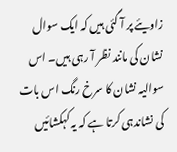زاویئے پر آ گئی ہیں کہ ایک سوال نشان کی مانند نظر آ رہی ہیں۔ اس سوالیہ نشان کا سرخ رنگ اس بات کی نشاندہی کرتا ہے کہ یہ کہکشائیں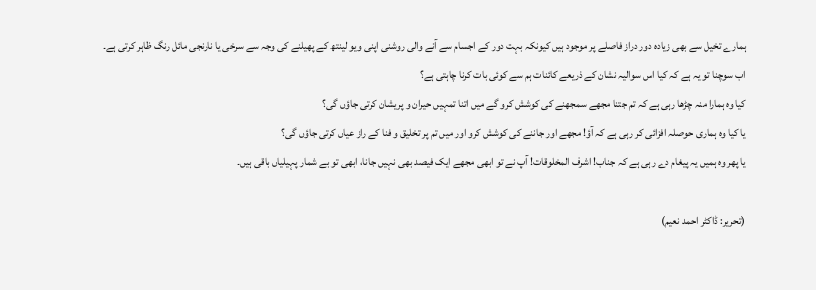ہمارے تخیل سے بھی زیادہ دور دراز فاصلے پر موجود ہیں کیونکہ بہت دور کے اجسام سے آنے والی روشنی اپنی ویو لینتھ کے پھیلنے کی وجہ سے سرخی یا نارنجی مائل رنگ ظاہر کرتی ہے۔
اب سوچنا تو یہ ہے کہ کیا اس سوالیہ نشان کے ذریعے کائنات ہم سے کوئی بات کرنا چاہتی ہے؟
کیا وہ ہمارا منہ چڑھا رہی ہے کہ تم جتنا مجھے سمجھنے کی کوشش کرو گے میں اتنا تمہیں حیران و پریشان کرتی جاؤں گی؟
یا کیا وہ ہماری حوصلہ افزائی کر رہی ہے کہ آؤ! مجھے اور جاننے کی کوشش کرو اور میں تم پر تخلیق و فنا کے راز عیاں کرتی جاؤں گی؟
یا پھر وہ ہمیں یہ پیغام دے رہی ہے کہ جناب! اشرف المخلوقات! آپ نے تو ابھی مجھے ایک فیصد بھی نہیں جانا، ابھی تو بے شمار پہیلیاں باقی ہیں۔

(تحریر: ڈاکٹر احمد نعیم)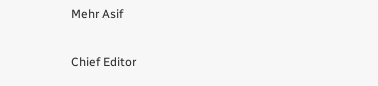Mehr Asif

Chief Editor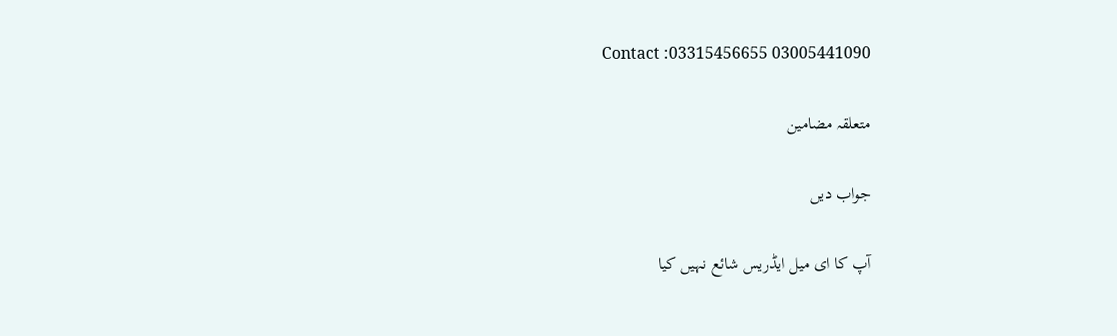Contact :03315456655 03005441090

متعلقہ مضامین

جواب دیں

آپ کا ای میل ایڈریس شائع نہیں کیا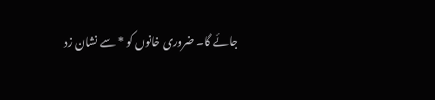جائے گا۔ ضروری خانوں کو * سے نشان زد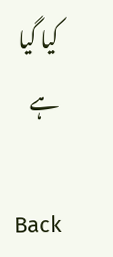کیا گیا ہے

Back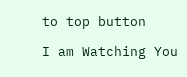to top button

I am Watching You